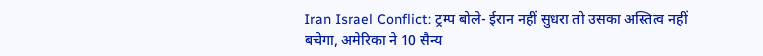Iran Israel Conflict: ट्रम्प बोले- ईरान नहीं सुधरा तो उसका अस्तित्व नहीं बचेगा, अमेरिका ने 10 सैन्य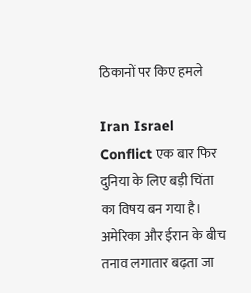ठिकानों पर किए हमले

Iran Israel Conflict एक बार फिर दुनिया के लिए बड़ी चिंता का विषय बन गया है। अमेरिका और ईरान के बीच तनाव लगातार बढ़ता जा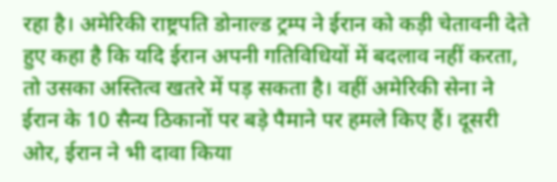रहा है। अमेरिकी राष्ट्रपति डोनाल्ड ट्रम्प ने ईरान को कड़ी चेतावनी देते हुए कहा है कि यदि ईरान अपनी गतिविधियों में बदलाव नहीं करता, तो उसका अस्तित्व खतरे में पड़ सकता है। वहीं अमेरिकी सेना ने ईरान के 10 सैन्य ठिकानों पर बड़े पैमाने पर हमले किए हैं। दूसरी ओर, ईरान ने भी दावा किया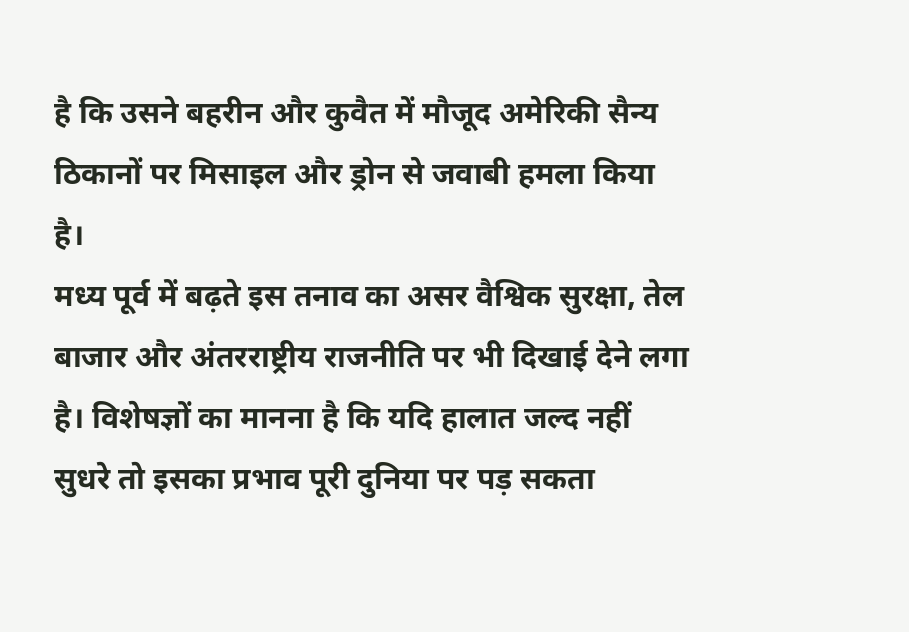है कि उसने बहरीन और कुवैत में मौजूद अमेरिकी सैन्य ठिकानों पर मिसाइल और ड्रोन से जवाबी हमला किया है।
मध्य पूर्व में बढ़ते इस तनाव का असर वैश्विक सुरक्षा, तेल बाजार और अंतरराष्ट्रीय राजनीति पर भी दिखाई देने लगा है। विशेषज्ञों का मानना है कि यदि हालात जल्द नहीं सुधरे तो इसका प्रभाव पूरी दुनिया पर पड़ सकता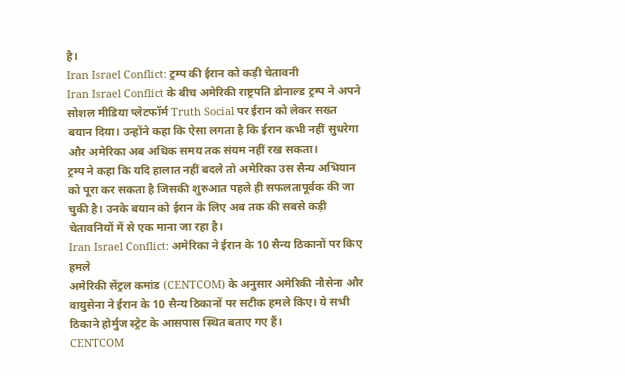है।
Iran Israel Conflict: ट्रम्प की ईरान को कड़ी चेतावनी
Iran Israel Conflict के बीच अमेरिकी राष्ट्रपति डोनाल्ड ट्रम्प ने अपने सोशल मीडिया प्लेटफॉर्म Truth Social पर ईरान को लेकर सख्त बयान दिया। उन्होंने कहा कि ऐसा लगता है कि ईरान कभी नहीं सुधरेगा और अमेरिका अब अधिक समय तक संयम नहीं रख सकता।
ट्रम्प ने कहा कि यदि हालात नहीं बदले तो अमेरिका उस सैन्य अभियान को पूरा कर सकता है जिसकी शुरुआत पहले ही सफलतापूर्वक की जा चुकी है। उनके बयान को ईरान के लिए अब तक की सबसे कड़ी चेतावनियों में से एक माना जा रहा है।
Iran Israel Conflict: अमेरिका ने ईरान के 10 सैन्य ठिकानों पर किए हमले
अमेरिकी सेंट्रल कमांड (CENTCOM) के अनुसार अमेरिकी नौसेना और वायुसेना ने ईरान के 10 सैन्य ठिकानों पर सटीक हमले किए। ये सभी ठिकाने होर्मुज स्ट्रेट के आसपास स्थित बताए गए हैं।
CENTCOM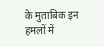के मुताबिक इन हमलों में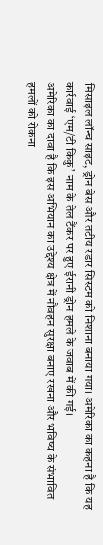मिसाइल लॉन्च साइट, ड्रोन बेस और तटीय रडार सिस्टम को निशाना बनाया गया। अमेरिका का कहना है कि यह कार्रवाई ‘एम/टी किकु’ नाम के तेल टैंकर पर हुए ईरानी ड्रोन हमले के जवाब में की गई।
अमेरिका का दावा है कि इस अभियान का उद्देश्य क्षेत्र में नौवहन सुरक्षा बनाए रखना और भविष्य के संभावित हमलों को रोकना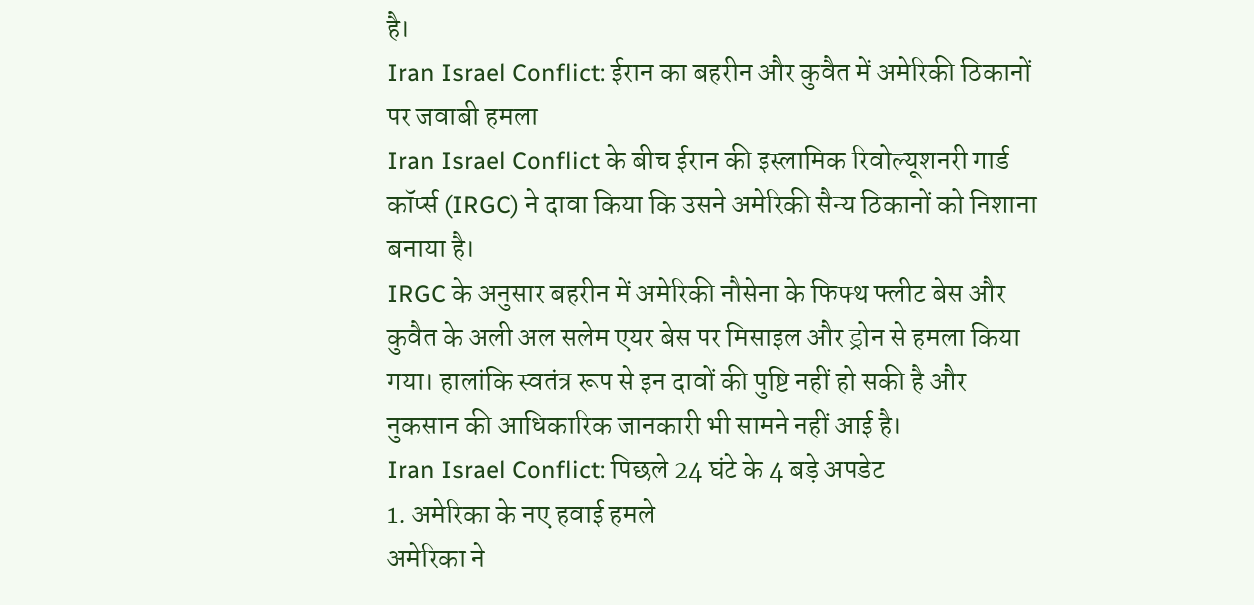है।
Iran Israel Conflict: ईरान का बहरीन और कुवैत में अमेरिकी ठिकानों पर जवाबी हमला
Iran Israel Conflict के बीच ईरान की इस्लामिक रिवोल्यूशनरी गार्ड कॉर्प्स (IRGC) ने दावा किया कि उसने अमेरिकी सैन्य ठिकानों को निशाना बनाया है।
IRGC के अनुसार बहरीन में अमेरिकी नौसेना के फिफ्थ फ्लीट बेस और कुवैत के अली अल सलेम एयर बेस पर मिसाइल और ड्रोन से हमला किया गया। हालांकि स्वतंत्र रूप से इन दावों की पुष्टि नहीं हो सकी है और नुकसान की आधिकारिक जानकारी भी सामने नहीं आई है।
Iran Israel Conflict: पिछले 24 घंटे के 4 बड़े अपडेट
1. अमेरिका के नए हवाई हमले
अमेरिका ने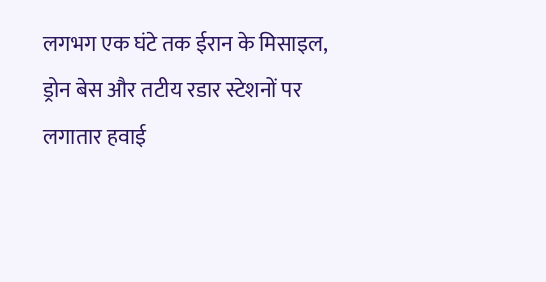लगभग एक घंटे तक ईरान के मिसाइल, ड्रोन बेस और तटीय रडार स्टेशनों पर लगातार हवाई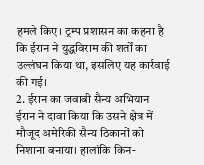हमले किए। ट्रम्प प्रशासन का कहना है कि ईरान ने युद्धविराम की शर्तों का उल्लंघन किया था, इसलिए यह कार्रवाई की गई।
2. ईरान का जवाबी सैन्य अभियान
ईरान ने दावा किया कि उसने क्षेत्र में मौजूद अमेरिकी सैन्य ठिकानों को निशाना बनाया। हालांकि किन-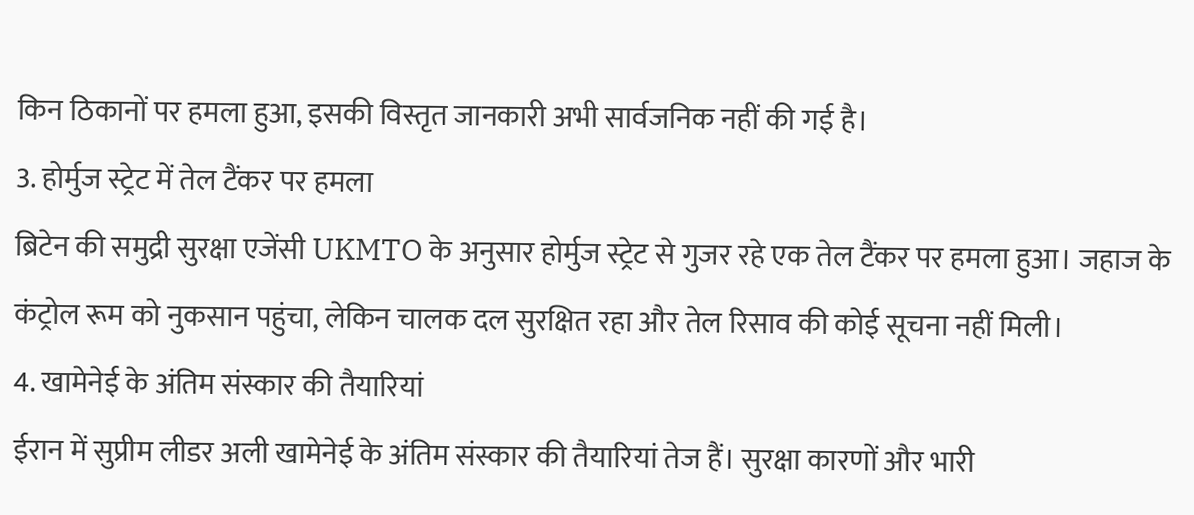किन ठिकानों पर हमला हुआ, इसकी विस्तृत जानकारी अभी सार्वजनिक नहीं की गई है।
3. होर्मुज स्ट्रेट में तेल टैंकर पर हमला
ब्रिटेन की समुद्री सुरक्षा एजेंसी UKMTO के अनुसार होर्मुज स्ट्रेट से गुजर रहे एक तेल टैंकर पर हमला हुआ। जहाज के कंट्रोल रूम को नुकसान पहुंचा, लेकिन चालक दल सुरक्षित रहा और तेल रिसाव की कोई सूचना नहीं मिली।
4. खामेनेई के अंतिम संस्कार की तैयारियां
ईरान में सुप्रीम लीडर अली खामेनेई के अंतिम संस्कार की तैयारियां तेज हैं। सुरक्षा कारणों और भारी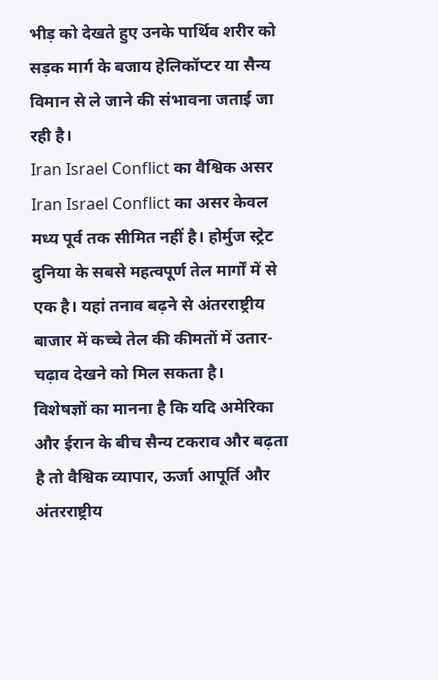भीड़ को देखते हुए उनके पार्थिव शरीर को सड़क मार्ग के बजाय हेलिकॉप्टर या सैन्य विमान से ले जाने की संभावना जताई जा रही है।
Iran Israel Conflict का वैश्विक असर
Iran Israel Conflict का असर केवल मध्य पूर्व तक सीमित नहीं है। होर्मुज स्ट्रेट दुनिया के सबसे महत्वपूर्ण तेल मार्गों में से एक है। यहां तनाव बढ़ने से अंतरराष्ट्रीय बाजार में कच्चे तेल की कीमतों में उतार-चढ़ाव देखने को मिल सकता है।
विशेषज्ञों का मानना है कि यदि अमेरिका और ईरान के बीच सैन्य टकराव और बढ़ता है तो वैश्विक व्यापार, ऊर्जा आपूर्ति और अंतरराष्ट्रीय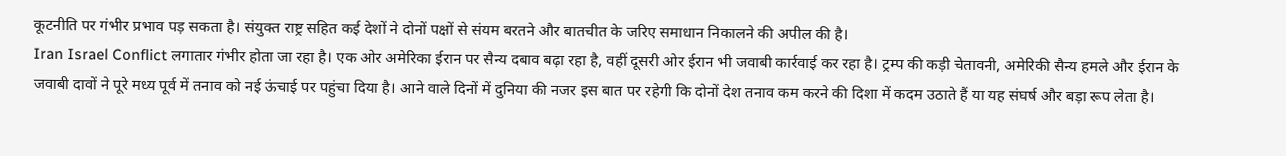कूटनीति पर गंभीर प्रभाव पड़ सकता है। संयुक्त राष्ट्र सहित कई देशों ने दोनों पक्षों से संयम बरतने और बातचीत के जरिए समाधान निकालने की अपील की है।
Iran Israel Conflict लगातार गंभीर होता जा रहा है। एक ओर अमेरिका ईरान पर सैन्य दबाव बढ़ा रहा है, वहीं दूसरी ओर ईरान भी जवाबी कार्रवाई कर रहा है। ट्रम्प की कड़ी चेतावनी, अमेरिकी सैन्य हमले और ईरान के जवाबी दावों ने पूरे मध्य पूर्व में तनाव को नई ऊंचाई पर पहुंचा दिया है। आने वाले दिनों में दुनिया की नजर इस बात पर रहेगी कि दोनों देश तनाव कम करने की दिशा में कदम उठाते हैं या यह संघर्ष और बड़ा रूप लेता है।